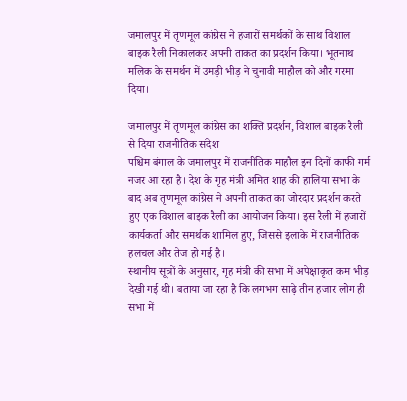जमालपुर में तृणमूल कांग्रेस ने हजारों समर्थकों के साथ विशाल बाइक रैली निकालकर अपनी ताकत का प्रदर्शन किया। भूतनाथ मलिक के समर्थन में उमड़ी भीड़ ने चुनावी माहौल को और गरमा दिया।

जमालपुर में तृणमूल कांग्रेस का शक्ति प्रदर्शन, विशाल बाइक रैली से दिया राजनीतिक संदेश
पश्चिम बंगाल के जमालपुर में राजनीतिक माहौल इन दिनों काफी गर्म नजर आ रहा है। देश के गृह मंत्री अमित शाह की हालिया सभा के बाद अब तृणमूल कांग्रेस ने अपनी ताकत का जोरदार प्रदर्शन करते हुए एक विशाल बाइक रैली का आयोजन किया। इस रैली में हजारों कार्यकर्ता और समर्थक शामिल हुए, जिससे इलाके में राजनीतिक हलचल और तेज हो गई है।
स्थानीय सूत्रों के अनुसार, गृह मंत्री की सभा में अपेक्षाकृत कम भीड़ देखी गई थी। बताया जा रहा है कि लगभग साढ़े तीन हजार लोग ही सभा में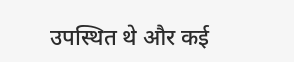उपस्थित थे और कई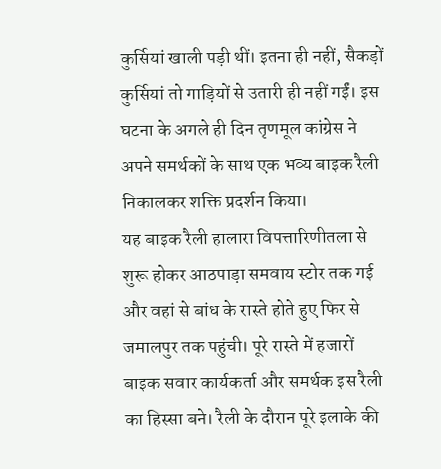कुर्सियां खाली पड़ी थीं। इतना ही नहीं, सैकड़ों कुर्सियां तो गाड़ियों से उतारी ही नहीं गईं। इस घटना के अगले ही दिन तृणमूल कांग्रेस ने अपने समर्थकों के साथ एक भव्य बाइक रैली निकालकर शक्ति प्रदर्शन किया।
यह बाइक रैली हालारा विपत्तारिणीतला से शुरू होकर आठपाड़ा समवाय स्टोर तक गई और वहां से बांध के रास्ते होते हुए फिर से जमालपुर तक पहुंची। पूरे रास्ते में हजारों बाइक सवार कार्यकर्ता और समर्थक इस रैली का हिस्सा बने। रैली के दौरान पूरे इलाके की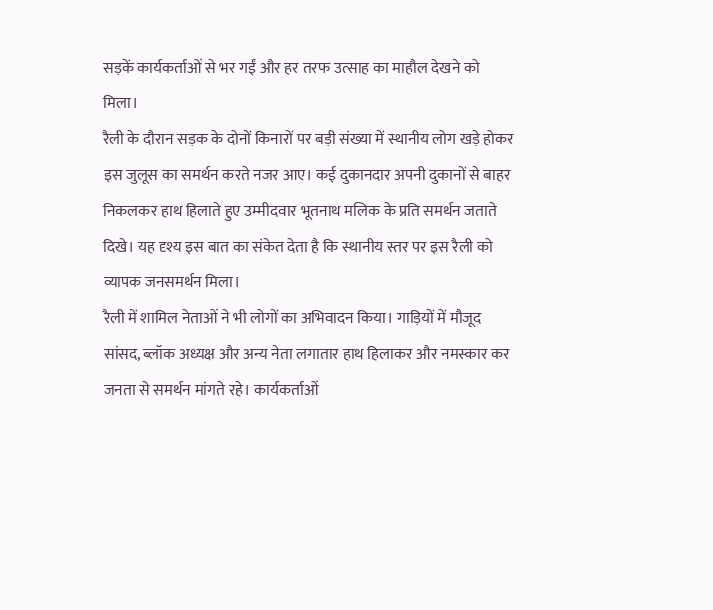सड़कें कार्यकर्ताओं से भर गईं और हर तरफ उत्साह का माहौल देखने को मिला।
रैली के दौरान सड़क के दोनों किनारों पर बड़ी संख्या में स्थानीय लोग खड़े होकर इस जुलूस का समर्थन करते नजर आए। कई दुकानदार अपनी दुकानों से बाहर निकलकर हाथ हिलाते हुए उम्मीदवार भूतनाथ मलिक के प्रति समर्थन जताते दिखे। यह दृश्य इस बात का संकेत देता है कि स्थानीय स्तर पर इस रैली को व्यापक जनसमर्थन मिला।
रैली में शामिल नेताओं ने भी लोगों का अभिवादन किया। गाड़ियों में मौजूद सांसद, ब्लॉक अध्यक्ष और अन्य नेता लगातार हाथ हिलाकर और नमस्कार कर जनता से समर्थन मांगते रहे। कार्यकर्ताओं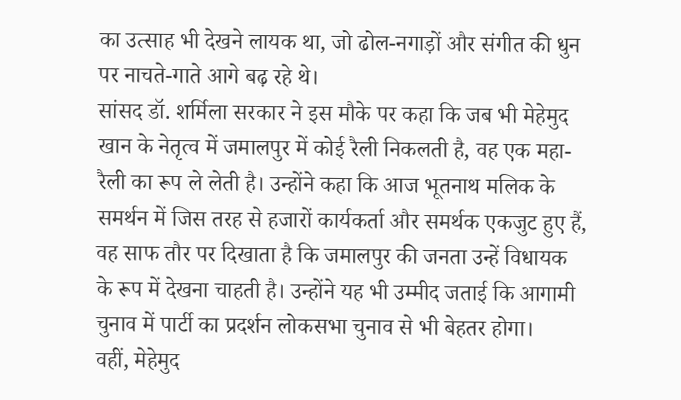का उत्साह भी देखने लायक था, जो ढोल-नगाड़ों और संगीत की धुन पर नाचते-गाते आगे बढ़ रहे थे।
सांसद डॉ. शर्मिला सरकार ने इस मौके पर कहा कि जब भी मेहेमुद खान के नेतृत्व में जमालपुर में कोई रैली निकलती है, वह एक महा-रैली का रूप ले लेती है। उन्होंने कहा कि आज भूतनाथ मलिक के समर्थन में जिस तरह से हजारों कार्यकर्ता और समर्थक एकजुट हुए हैं, वह साफ तौर पर दिखाता है कि जमालपुर की जनता उन्हें विधायक के रूप में देखना चाहती है। उन्होंने यह भी उम्मीद जताई कि आगामी चुनाव में पार्टी का प्रदर्शन लोकसभा चुनाव से भी बेहतर होगा।
वहीं, मेहेमुद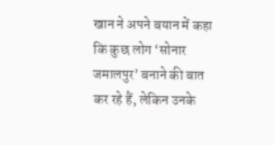खान ने अपने बयान में कहा कि कुछ लोग ‘सोनार जमालपुर’ बनाने की बात कर रहे हैं, लेकिन उनके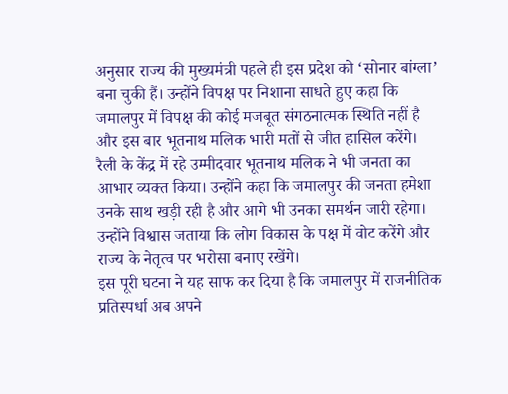अनुसार राज्य की मुख्यमंत्री पहले ही इस प्रदेश को ‘सोनार बांग्ला’ बना चुकी हैं। उन्होंने विपक्ष पर निशाना साधते हुए कहा कि जमालपुर में विपक्ष की कोई मजबूत संगठनात्मक स्थिति नहीं है और इस बार भूतनाथ मलिक भारी मतों से जीत हासिल करेंगे।
रैली के केंद्र में रहे उम्मीदवार भूतनाथ मलिक ने भी जनता का आभार व्यक्त किया। उन्होंने कहा कि जमालपुर की जनता हमेशा उनके साथ खड़ी रही है और आगे भी उनका समर्थन जारी रहेगा। उन्होंने विश्वास जताया कि लोग विकास के पक्ष में वोट करेंगे और राज्य के नेतृत्व पर भरोसा बनाए रखेंगे।
इस पूरी घटना ने यह साफ कर दिया है कि जमालपुर में राजनीतिक प्रतिस्पर्धा अब अपने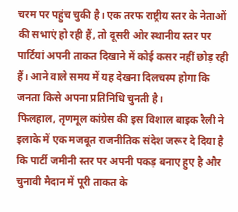चरम पर पहुंच चुकी है। एक तरफ राष्ट्रीय स्तर के नेताओं की सभाएं हो रही हैं, तो दूसरी ओर स्थानीय स्तर पर पार्टियां अपनी ताकत दिखाने में कोई कसर नहीं छोड़ रही हैं। आने वाले समय में यह देखना दिलचस्प होगा कि जनता किसे अपना प्रतिनिधि चुनती है।
फिलहाल, तृणमूल कांग्रेस की इस विशाल बाइक रैली ने इलाके में एक मजबूत राजनीतिक संदेश जरूर दे दिया है कि पार्टी जमीनी स्तर पर अपनी पकड़ बनाए हुए है और चुनावी मैदान में पूरी ताकत के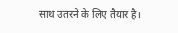साथ उतरने के लिए तैयार है।